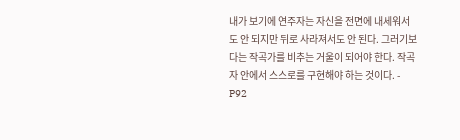내가 보기에 연주자는 자신을 전면에 내세워서도 안 되지만 뒤로 사라져서도 안 된다. 그러기보다는 작곡가를 비추는 거울이 되어야 한다. 작곡자 안에서 스스로를 구현해야 하는 것이다. - P92